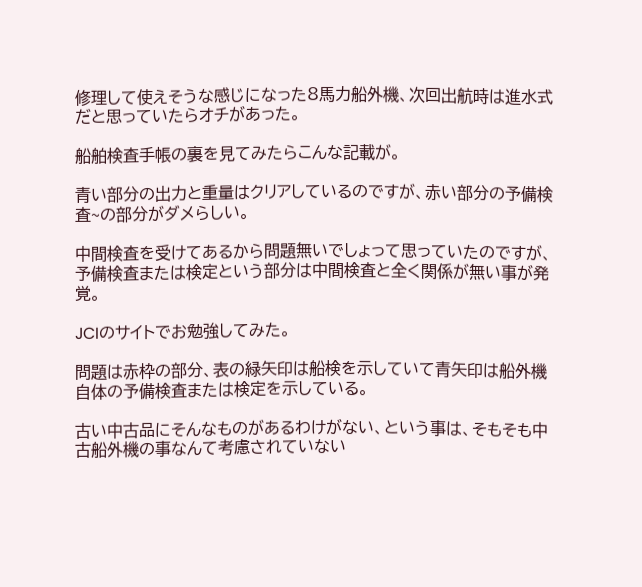修理して使えそうな感じになった8馬力船外機、次回出航時は進水式だと思っていたらオチがあった。

船舶検査手帳の裏を見てみたらこんな記載が。

青い部分の出力と重量はクリアしているのですが、赤い部分の予備検査~の部分がダメらしい。

中間検査を受けてあるから問題無いでしょって思っていたのですが、予備検査または検定という部分は中間検査と全く関係が無い事が発覚。

JCIのサイトでお勉強してみた。

問題は赤枠の部分、表の緑矢印は船検を示していて青矢印は船外機自体の予備検査または検定を示している。

古い中古品にそんなものがあるわけがない、という事は、そもそも中古船外機の事なんて考慮されていない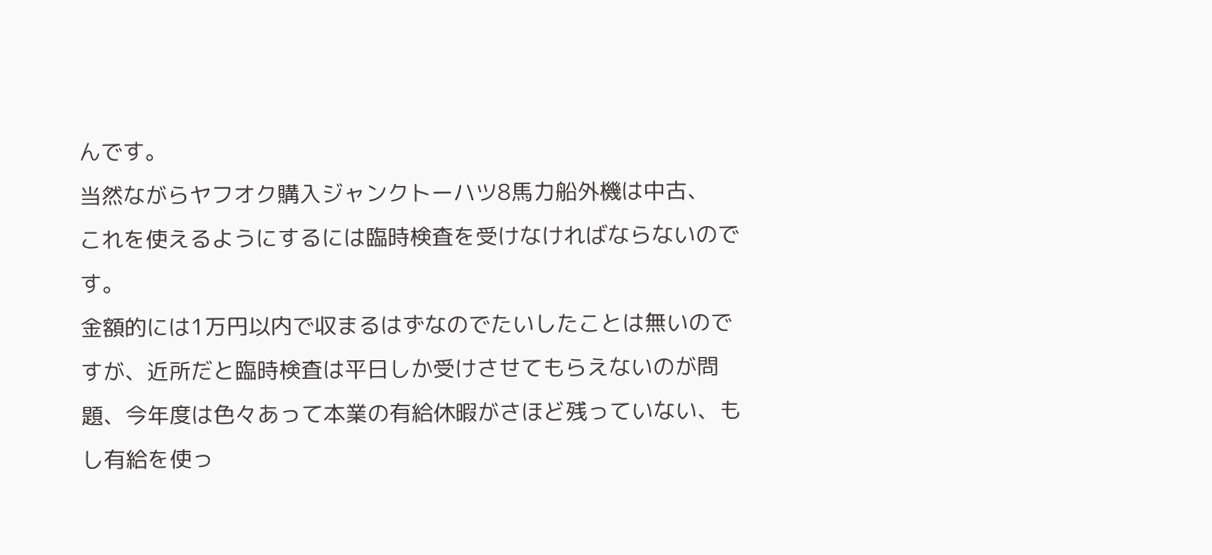んです。
当然ながらヤフオク購入ジャンクトーハツ8馬力船外機は中古、
これを使えるようにするには臨時検査を受けなければならないのです。
金額的には1万円以内で収まるはずなのでたいしたことは無いのですが、近所だと臨時検査は平日しか受けさせてもらえないのが問題、今年度は色々あって本業の有給休暇がさほど残っていない、もし有給を使っ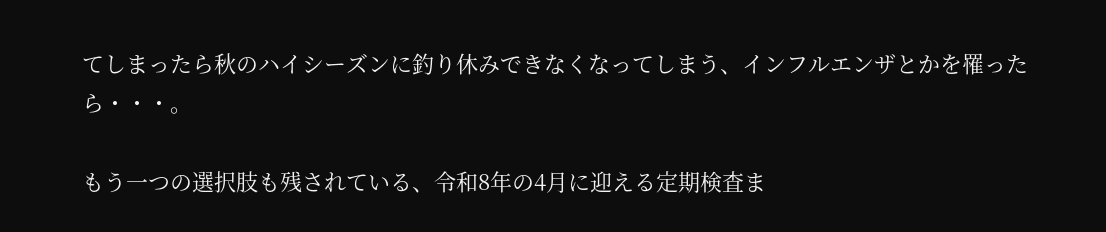てしまったら秋のハイシーズンに釣り休みできなくなってしまう、インフルエンザとかを罹ったら・・・。

もう一つの選択肢も残されている、令和8年の4月に迎える定期検査ま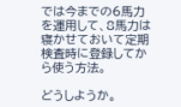では今までの6馬力を運用して、8馬力は寝かせておいて定期検査時に登録してから使う方法。

どうしようか。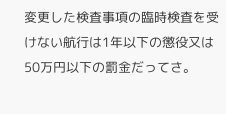変更した検査事項の臨時検査を受けない航行は1年以下の懲役又は50万円以下の罰金だってさ。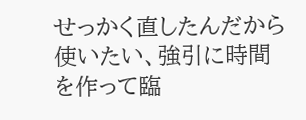せっかく直したんだから使いたい、強引に時間を作って臨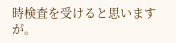時検査を受けると思いますが。